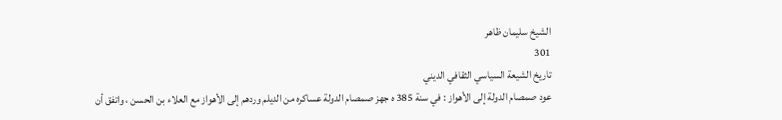الشيخ سليمان ظاهر
301
تاريخ الشيعة السياسي الثقافي الديني
عود صمصام الدولة إلى الأهواز : في سنة 385 ه جهز صمصام الدولة عساكره من الديلم وردهم إلى الأهواز مع العلاء بن الحسن ، واتفق أن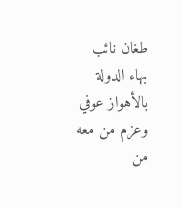طغان نائب بهاء الدولة بالأهواز عوفي وعزم من معه من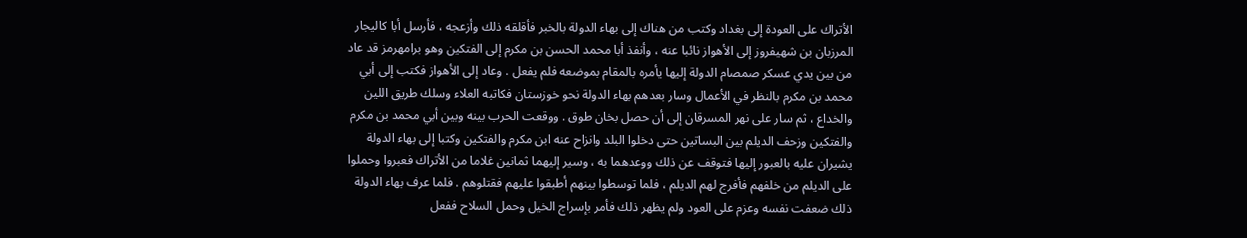الأتراك على العودة إلى بغداد وكتب من هناك إلى بهاء الدولة بالخبر فأقلقه ذلك وأزعجه ، فأرسل أبا كاليجار المرزبان بن شهيفروز إلى الأهواز نائبا عنه ، وأنفذ أبا محمد الحسن بن مكرم إلى الفتكين وهو برامهرمز قد عاد من بين يدي عسكر صمصام الدولة إليها يأمره بالمقام بموضعه فلم يفعل . وعاد إلى الأهواز فكتب إلى أبي محمد بن مكرم بالنظر في الأعمال وسار بعدهم بهاء الدولة نحو خوزستان فكاتبه العلاء وسلك طريق اللين والخداع ، ثم سار على نهر المسرقان إلى أن حصل بخان طوق . ووقعت الحرب بينه وبين أبي محمد بن مكرم والفتكين وزحف الديلم بين البساتين حتى دخلوا البلد وانزاح عنه ابن مكرم والفتكين وكتبا إلى بهاء الدولة يشيران عليه بالعبور إليها فتوقف عن ذلك ووعدهما به ، وسير إليهما ثمانين غلاما من الأتراك فعبروا وحملوا على الديلم من خلفهم فأفرج لهم الديلم ، فلما توسطوا بينهم أطبقوا عليهم فقتلوهم . فلما عرف بهاء الدولة ذلك ضعفت نفسه وعزم على العود ولم يظهر ذلك فأمر بإسراج الخيل وحمل السلاح ففعل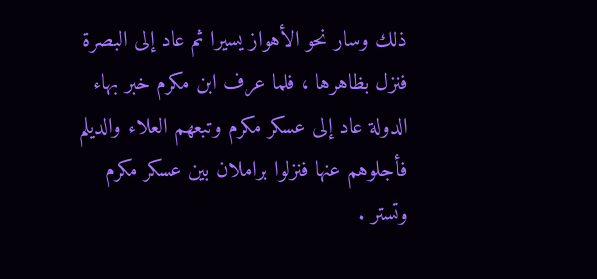ذلك وسار نحو الأهواز يسيرا ثم عاد إلى البصرة فنزل بظاهرها ، فلما عرف ابن مكرم خبر بهاء الدولة عاد إلى عسكر مكرم وتبعهم العلاء والديلم فأجلوهم عنها فنزلوا براملان بين عسكر مكرم وتستر .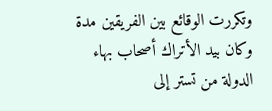وتكررت الوقائع بين الفريقين مدة وكان بيد الأتراك أصحاب بهاء الدولة من تستر إلى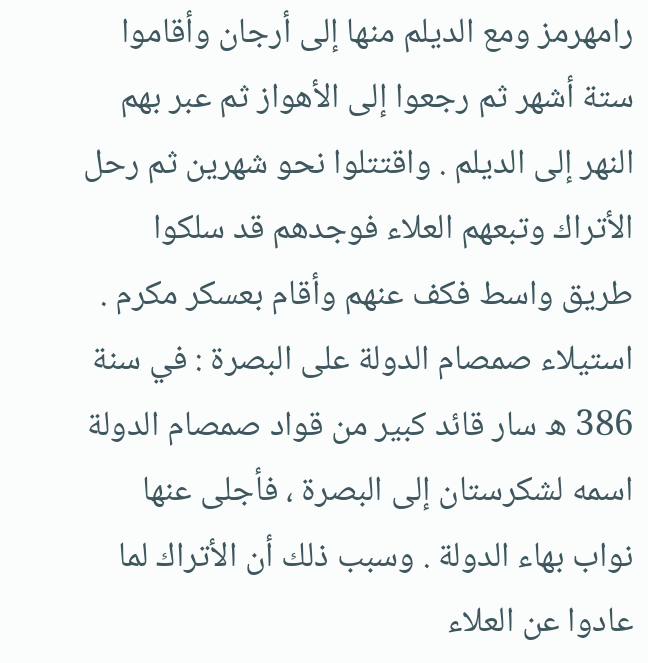رامهرمز ومع الديلم منها إلى أرجان وأقاموا ستة أشهر ثم رجعوا إلى الأهواز ثم عبر بهم النهر إلى الديلم . واقتتلوا نحو شهرين ثم رحل الأتراك وتبعهم العلاء فوجدهم قد سلكوا طريق واسط فكف عنهم وأقام بعسكر مكرم . استيلاء صمصام الدولة على البصرة : في سنة 386 ه سار قائد كبير من قواد صمصام الدولة اسمه لشكرستان إلى البصرة ، فأجلى عنها نواب بهاء الدولة . وسبب ذلك أن الأتراك لما عادوا عن العلاء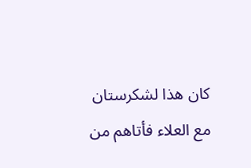كان هذا لشكرستان مع العلاء فأتاهم من